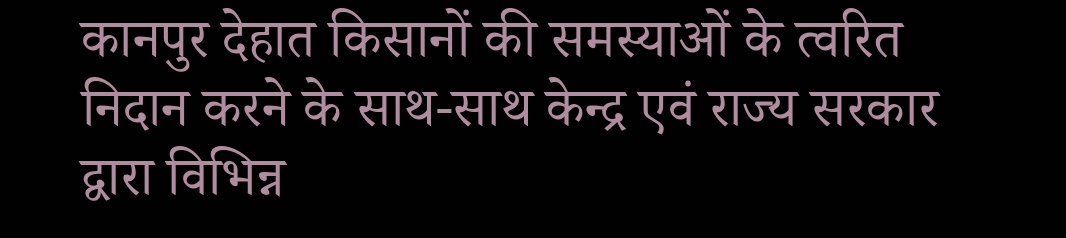कानपुर देहात किसानों की समस्याओं के त्वरित निदान करने के साथ-साथ केन्द्र एवं राज्य सरकार द्वारा विभिन्न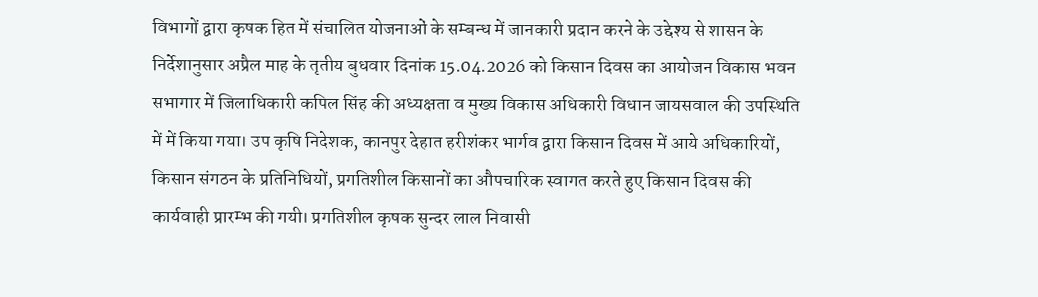विभागों द्वारा कृषक हित में संचालित योजनाओं के सम्बन्ध में जानकारी प्रदान करने के उद्देश्य से शासन के निर्देशानुसार अप्रैल माह के तृतीय बुधवार दिनांक 15.04.2026 को किसान दिवस का आयोजन विकास भवन सभागार में जिलाधिकारी कपिल सिंह की अध्यक्षता व मुख्य विकास अधिकारी विधान जायसवाल की उपस्थिति में में किया गया। उप कृषि निदेशक, कानपुर देहात हरीशंकर भार्गव द्वारा किसान दिवस में आये अधिकारियों, किसान संगठन के प्रतिनिधियों, प्रगतिशील किसानों का औपचारिक स्वागत करते हुए किसान दिवस की कार्यवाही प्रारम्भ की गयी। प्रगतिशील कृषक सुन्दर लाल निवासी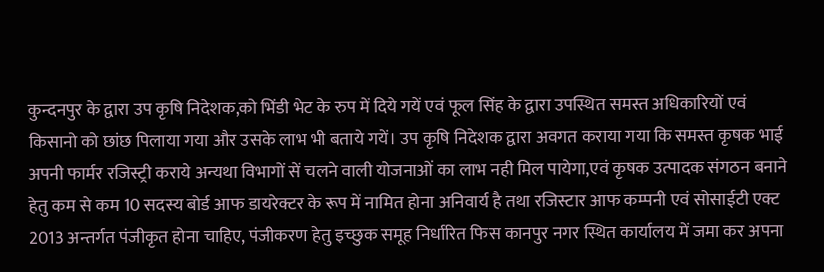कुन्दनपुर के द्वारा उप कृषि निदेशक,को भिंडी भेट के रुप में दिये गयें एवं फूल सिंह के द्वारा उपस्थित समस्त अधिकारियों एवं किसानो को छांछ पिलाया गया और उसके लाभ भी बताये गयें। उप कृषि निदेशक द्वारा अवगत कराया गया कि समस्त कृषक भाई अपनी फार्मर रजिस्ट्री कराये अन्यथा विभागों सें चलने वाली योजनाओं का लाभ नही मिल पायेगा,एवं कृषक उत्पादक संगठन बनाने हेतु कम से कम 10 सदस्य बोर्ड आफ डायरेक्टर के रूप में नामित होना अनिवार्य है तथा रजिस्टार आफ कम्पनी एवं सोसाईटी एक्ट 2013 अन्तर्गत पंजीकृत होना चाहिए, पंजीकरण हेतु इच्छुक समूह निर्धारित फिस कानपुर नगर स्थित कार्यालय में जमा कर अपना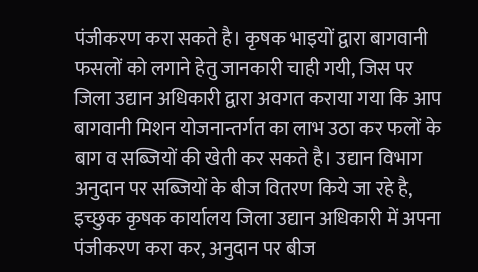पंजीकरण करा सकते है। कृषक भाइयों द्वारा बागवानी फसलों को लगाने हेतु जानकारी चाही गयी, जिस पर जिला उद्यान अधिकारी द्वारा अवगत कराया गया कि आप बागवानी मिशन योजनान्तर्गत का लाभ उठा कर फलों के बाग व सब्जियों की खेती कर सकते है। उद्यान विभाग अनुदान पर सब्जियों के बीज वितरण किये जा रहे है, इच्छुक कृषक कार्यालय जिला उद्यान अधिकारी में अपना पंजीकरण करा कर, अनुदान पर बीज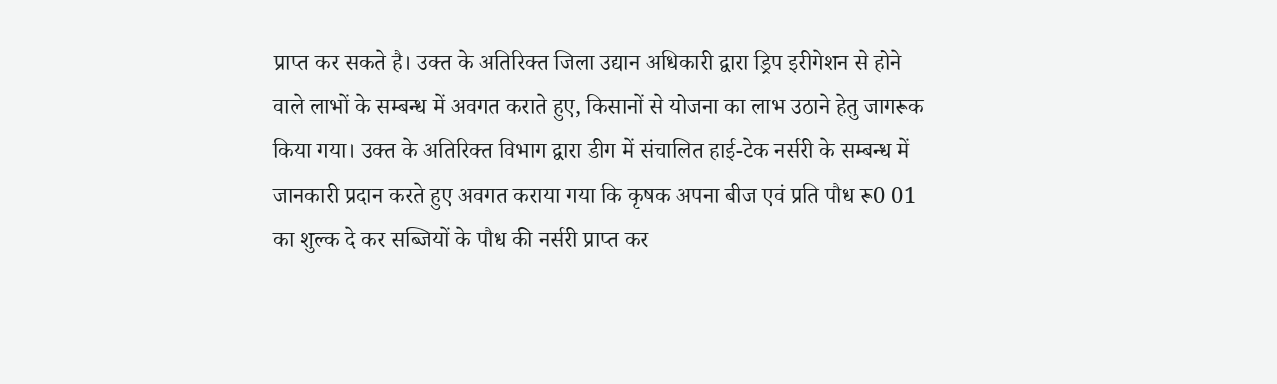प्राप्त कर सकते है। उक्त के अतिरिक्त जिला उद्यान अधिकारी द्वारा ड्रिप इरीगेशन से होने वाले लाभों के सम्बन्ध में अवगत कराते हुए, किसानों से योजना का लाभ उठाने हेतु जागरूक किया गया। उक्त के अतिरिक्त विभाग द्वारा डीग में संचालित हाई-टेक नर्सरी के सम्बन्ध में जानकारी प्रदान करते हुए अवगत कराया गया कि कृषक अपना बीज एवं प्रति पौध रू0 01 का शुल्क दे कर सब्जियों के पौध की नर्सरी प्राप्त कर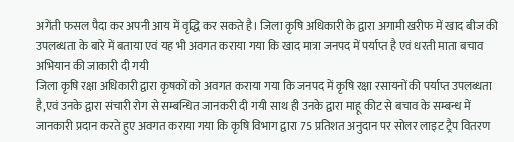अगेंती फसल पैदा कर अपनी आय में वृद्धि कर सकते है। जिला कृषि अधिकारी के द्वारा अगामी खरीफ में खाद बीज की उपलब्धता के बारे में बताया एवं यह भी अवगत कराया गया कि खाद मात्रा जनपद में पर्याप्त है एवं धरती माता बचाव अभियान की जाकारी दी गयी
जिला कृषि रक्षा अधिकारी द्वारा कृषकों को अवगत कराया गया कि जनपद में कृषि रक्षा रसायनों की पर्याप्त उपलब्धता है,एवं उनके द्वारा संचारी रोग से सम्बन्धित जानकरी दी गयी साथ ही उनके द्वारा माहू कीट से बचाव के सम्बन्ध में जानकारी प्रदान करते हुए अवगत कराया गया कि कृषि विभाग द्वारा 75 प्रतिशत अनुदान पर सोलर लाइट ट्रैप वितरण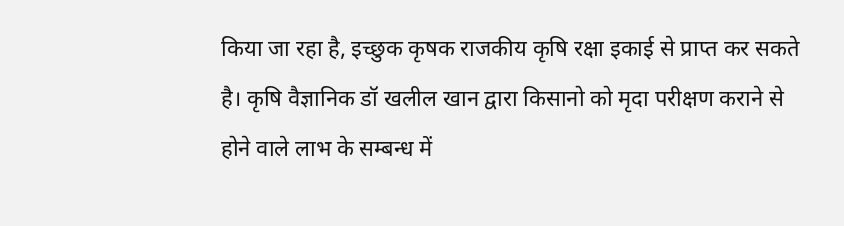किया जा रहा है, इच्छुक कृषक राजकीय कृषि रक्षा इकाई से प्राप्त कर सकते है। कृषि वैज्ञानिक डॉ खलील खान द्वारा किसानो को मृदा परीक्षण कराने से होने वाले लाभ के सम्बन्ध में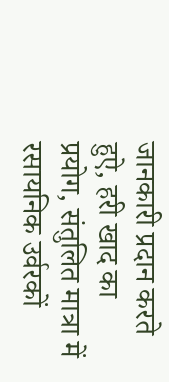जानकारी प्रदान करते हुऐ, हरी खाद का प्रयोग, संतुलित मात्रा में रसायनिक उर्वरकों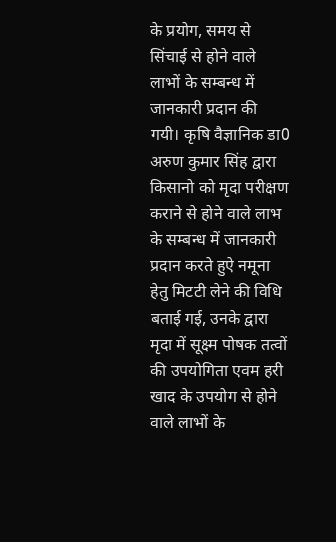के प्रयोग, समय से सिंचाई से होने वाले लाभों के सम्बन्ध में जानकारी प्रदान की गयी। कृषि वैज्ञानिक डा0 अरुण कुमार सिंह द्वारा किसानो को मृदा परीक्षण कराने से होने वाले लाभ के सम्बन्ध में जानकारी प्रदान करते हुऐ नमूना हेतु मिटटी लेने की विधि बताई गई, उनके द्वारा मृदा में सूक्ष्म पोषक तत्वों की उपयोगिता एवम हरी खाद के उपयोग से होने वाले लाभों के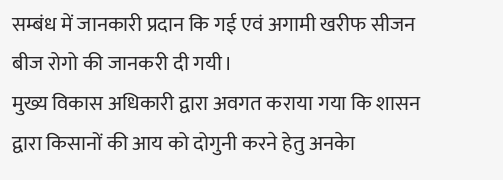सम्बंध में जानकारी प्रदान कि गई एवं अगामी खरीफ सीजन बीज रोगो की जानकरी दी गयी।
मुख्य विकास अधिकारी द्वारा अवगत कराया गया कि शासन द्वारा किसानों की आय को दोगुनी करने हेतु अनकेा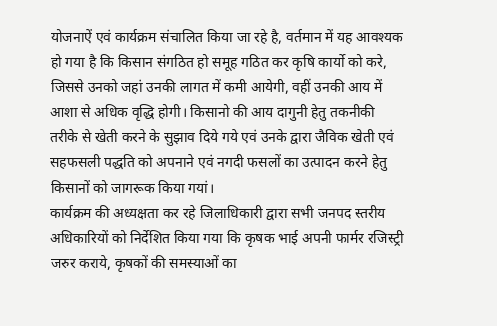योजनाऐं एवं कार्यक्रम संचालित किया जा रहे है, वर्तमान में यह आवश्यक हो गया है कि किसान संगठित हो समूह गठित कर कृषि कार्यो को करे, जिससे उनको जहां उनकी लागत में कमी आयेगी, वहीं उनकी आय में आशा से अधिक वृद्धि होगी। किसानो की आय दागुनी हेतु तकनीकी तरीके से खेती करने के सुझाव दिये गये एवं उनके द्वारा जैविक खेती एवं सहफसली पद्धति को अपनाने एवं नगदी फसलों का उत्पादन करने हेतु किसानों को जागरूक किया गयां।
कार्यक्रम की अध्यक्षता कर रहे जिलाधिकारी द्वारा सभी जनपद स्तरीय अधिकारियों को निर्देशित किया गया कि कृषक भाई अपनी फार्मर रजिस्ट्री जरुर कराये, कृषकों की समस्याओं का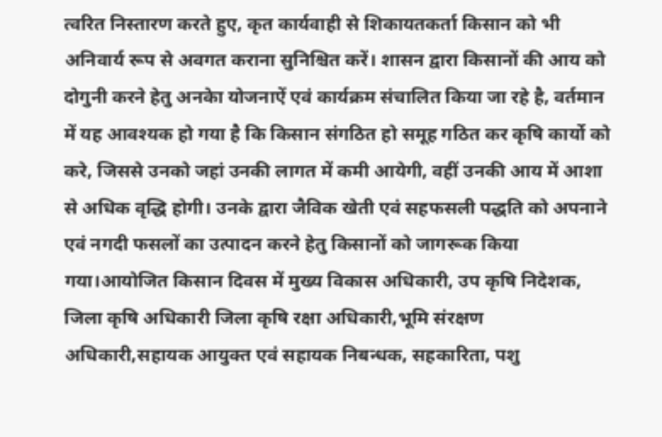त्वरित निस्तारण करते हुए, कृत कार्यवाही से शिकायतकर्ता किसान को भी अनिवार्य रूप से अवगत कराना सुनिश्चित करें। शासन द्वारा किसानों की आय को दोगुनी करने हेतु अनकेा योजनाऐं एवं कार्यक्रम संचालित किया जा रहे है, वर्तमान में यह आवश्यक हो गया है कि किसान संगठित हो समूह गठित कर कृषि कार्यो को करे, जिससे उनको जहां उनकी लागत में कमी आयेगी, वहीं उनकी आय में आशा से अधिक वृद्धि होगी। उनके द्वारा जैविक खेती एवं सहफसली पद्धति को अपनाने एवं नगदी फसलों का उत्पादन करने हेतु किसानों को जागरूक किया गया।आयोजित किसान दिवस में मुख्य विकास अधिकारी, उप कृषि निदेशक, जिला कृषि अधिकारी जिला कृषि रक्षा अधिकारी,भूमि संरक्षण अधिकारी,सहायक आयुक्त एवं सहायक निबन्धक, सहकारिता, पशु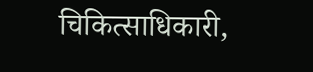चिकित्साधिकारी,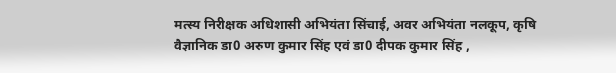मत्स्य निरीक्षक अधिशासी अभियंता सिंचाई, अवर अभियंता नलकूप, कृषि वैज्ञानिक डा0 अरुण कुमार सिंह एवं डा0 दीपक कुमार सिंह ,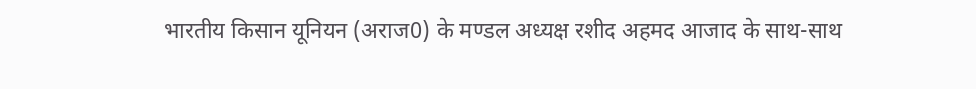भारतीय किसान यूनियन (अराज0) के मण्डल अध्यक्ष रशीद अहमद आजाद के साथ-साथ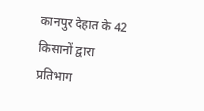कानपुर देहात के 42 किसानों द्वारा प्रतिभाग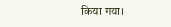किया गया।